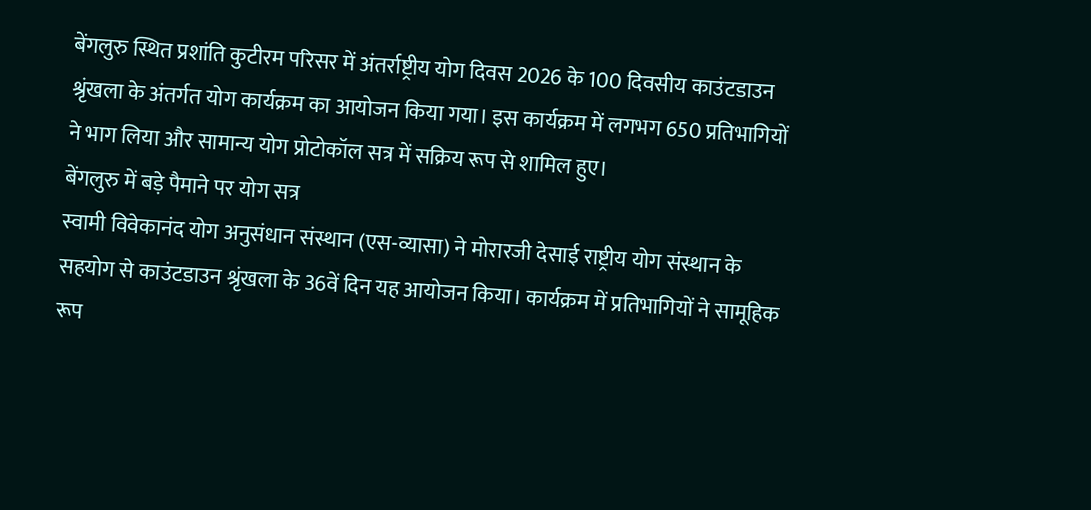बेंगलुरु स्थित प्रशांति कुटीरम परिसर में अंतर्राष्ट्रीय योग दिवस 2026 के 100 दिवसीय काउंटडाउन श्रृंखला के अंतर्गत योग कार्यक्रम का आयोजन किया गया। इस कार्यक्रम में लगभग 650 प्रतिभागियों ने भाग लिया और सामान्य योग प्रोटोकॉल सत्र में सक्रिय रूप से शामिल हुए।
बेंगलुरु में बड़े पैमाने पर योग सत्र
स्वामी विवेकानंद योग अनुसंधान संस्थान (एस-व्यासा) ने मोरारजी देसाई राष्ट्रीय योग संस्थान के सहयोग से काउंटडाउन श्रृंखला के 36वें दिन यह आयोजन किया। कार्यक्रम में प्रतिभागियों ने सामूहिक रूप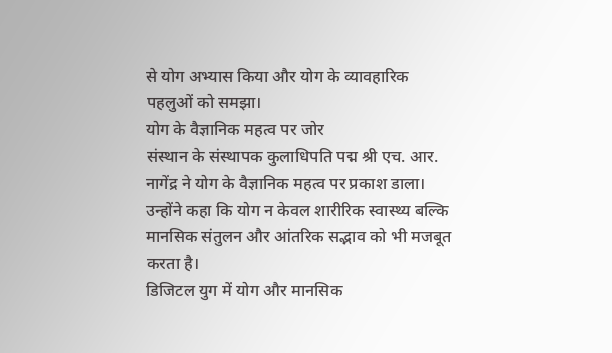से योग अभ्यास किया और योग के व्यावहारिक पहलुओं को समझा।
योग के वैज्ञानिक महत्व पर जोर
संस्थान के संस्थापक कुलाधिपति पद्म श्री एच. आर. नागेंद्र ने योग के वैज्ञानिक महत्व पर प्रकाश डाला। उन्होंने कहा कि योग न केवल शारीरिक स्वास्थ्य बल्कि मानसिक संतुलन और आंतरिक सद्भाव को भी मजबूत करता है।
डिजिटल युग में योग और मानसिक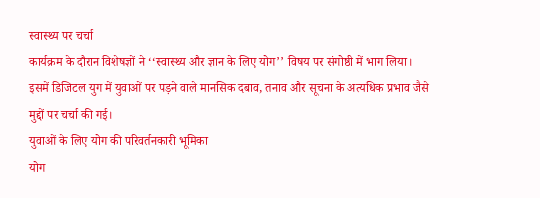स्वास्थ्य पर चर्चा
कार्यक्रम के दौरान विशेषज्ञों ने ‘‘स्वास्थ्य और ज्ञान के लिए योग’’ विषय पर संगोष्ठी में भाग लिया। इसमें डिजिटल युग में युवाओं पर पड़ने वाले मानसिक दबाव, तनाव और सूचना के अत्यधिक प्रभाव जैसे मुद्दों पर चर्चा की गई।
युवाओं के लिए योग की परिवर्तनकारी भूमिका
योग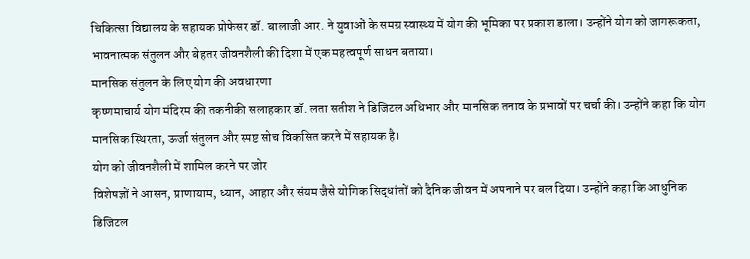चिकित्सा विद्यालय के सहायक प्रोफेसर डॉ. बालाजी आर. ने युवाओं के समग्र स्वास्थ्य में योग की भूमिका पर प्रकाश डाला। उन्होंने योग को जागरूकता, भावनात्मक संतुलन और बेहतर जीवनशैली की दिशा में एक महत्वपूर्ण साधन बताया।
मानसिक संतुलन के लिए योग की अवधारणा
कृष्णमाचार्य योग मंदिरम की तकनीकी सलाहकार डॉ. लता सतीश ने डिजिटल अधिभार और मानसिक तनाव के प्रभावों पर चर्चा की। उन्होंने कहा कि योग मानसिक स्थिरता, ऊर्जा संतुलन और स्पष्ट सोच विकसित करने में सहायक है।
योग को जीवनशैली में शामिल करने पर जोर
विशेषज्ञों ने आसन, प्राणायाम, ध्यान, आहार और संयम जैसे योगिक सिद्धांतों को दैनिक जीवन में अपनाने पर बल दिया। उन्होंने कहा कि आधुनिक डिजिटल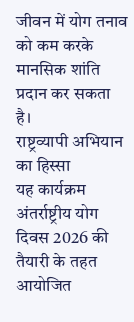जीवन में योग तनाव को कम करके मानसिक शांति प्रदान कर सकता है।
राष्ट्रव्यापी अभियान का हिस्सा
यह कार्यक्रम अंतर्राष्ट्रीय योग दिवस 2026 की तैयारी के तहत आयोजित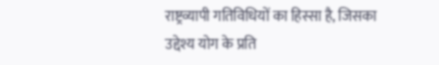राष्ट्रव्यापी गतिविधियों का हिस्सा है, जिसका उद्देश्य योग के प्रति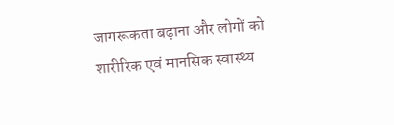जागरूकता बढ़ाना और लोगों को शारीरिक एवं मानसिक स्वास्थ्य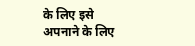के लिए इसे अपनाने के लिए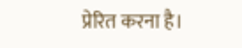प्रेरित करना है।